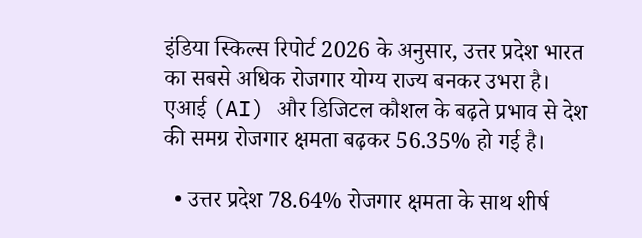इंडिया स्किल्स रिपोर्ट 2026 के अनुसार, उत्तर प्रदेश भारत का सबसे अधिक रोजगार योग्य राज्य बनकर उभरा है। एआई (AI) और डिजिटल कौशल के बढ़ते प्रभाव से देश की समग्र रोजगार क्षमता बढ़कर 56.35% हो गई है।

  • उत्तर प्रदेश 78.64% रोजगार क्षमता के साथ शीर्ष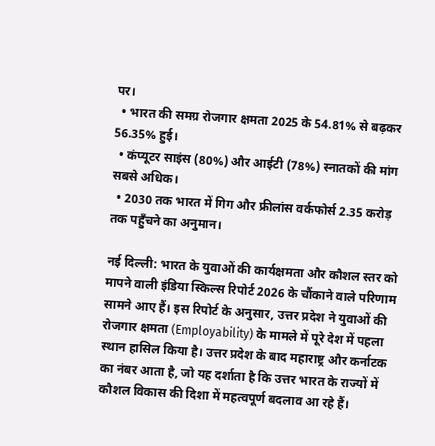पर।
  • भारत की समग्र रोजगार क्षमता 2025 के 54.81% से बढ़कर 56.35% हुई।
  • कंप्यूटर साइंस (80%) और आईटी (78%) स्नातकों की मांग सबसे अधिक।
  • 2030 तक भारत में गिग और फ्रीलांस वर्कफोर्स 2.35 करोड़ तक पहुँचने का अनुमान।

नई दिल्ली: भारत के युवाओं की कार्यक्षमता और कौशल स्तर को मापने वाली इंडिया स्किल्स रिपोर्ट 2026 के चौंकाने वाले परिणाम सामने आए हैं। इस रिपोर्ट के अनुसार, उत्तर प्रदेश ने युवाओं की रोजगार क्षमता (Employability) के मामले में पूरे देश में पहला स्थान हासिल किया है। उत्तर प्रदेश के बाद महाराष्ट्र और कर्नाटक का नंबर आता है, जो यह दर्शाता है कि उत्तर भारत के राज्यों में कौशल विकास की दिशा में महत्वपूर्ण बदलाव आ रहे हैं।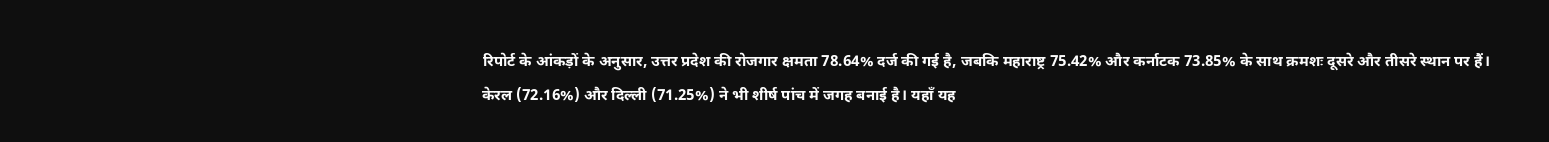रिपोर्ट के आंकड़ों के अनुसार, उत्तर प्रदेश की रोजगार क्षमता 78.64% दर्ज की गई है, जबकि महाराष्ट्र 75.42% और कर्नाटक 73.85% के साथ क्रमशः दूसरे और तीसरे स्थान पर हैं। केरल (72.16%) और दिल्ली (71.25%) ने भी शीर्ष पांच में जगह बनाई है। यहाँ यह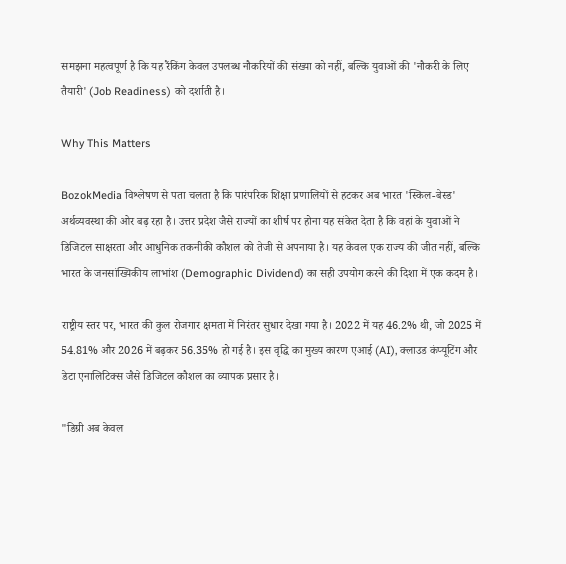समझना महत्वपूर्ण है कि यह रैंकिंग केवल उपलब्ध नौकरियों की संख्या को नहीं, बल्कि युवाओं की 'नौकरी के लिए तैयारी' (Job Readiness) को दर्शाती है।

Why This Matters

BozokMedia विश्लेषण से पता चलता है कि पारंपरिक शिक्षा प्रणालियों से हटकर अब भारत 'स्किल-बेस्ड' अर्थव्यवस्था की ओर बढ़ रहा है। उत्तर प्रदेश जैसे राज्यों का शीर्ष पर होना यह संकेत देता है कि वहां के युवाओं ने डिजिटल साक्षरता और आधुनिक तकनीकी कौशल को तेजी से अपनाया है। यह केवल एक राज्य की जीत नहीं, बल्कि भारत के जनसांख्यिकीय लाभांश (Demographic Dividend) का सही उपयोग करने की दिशा में एक कदम है।

राष्ट्रीय स्तर पर, भारत की कुल रोजगार क्षमता में निरंतर सुधार देखा गया है। 2022 में यह 46.2% थी, जो 2025 में 54.81% और 2026 में बढ़कर 56.35% हो गई है। इस वृद्धि का मुख्य कारण एआई (AI), क्लाउड कंप्यूटिंग और डेटा एनालिटिक्स जैसे डिजिटल कौशल का व्यापक प्रसार है।

"डिग्री अब केवल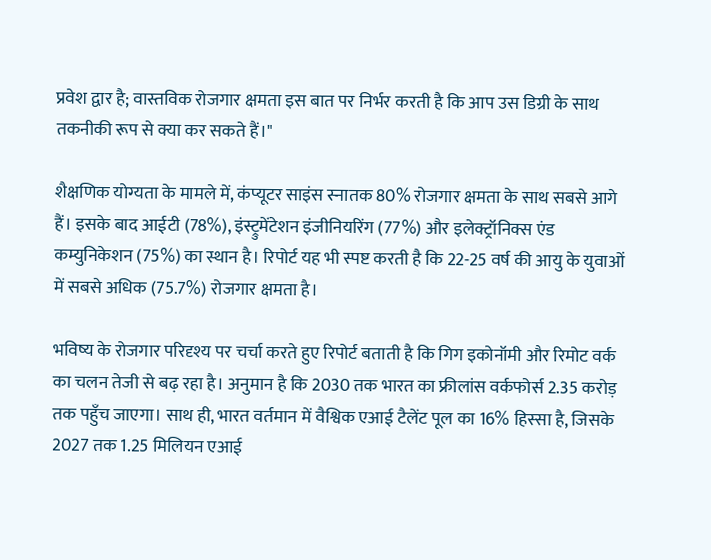प्रवेश द्वार है; वास्तविक रोजगार क्षमता इस बात पर निर्भर करती है कि आप उस डिग्री के साथ तकनीकी रूप से क्या कर सकते हैं।"

शैक्षणिक योग्यता के मामले में, कंप्यूटर साइंस स्नातक 80% रोजगार क्षमता के साथ सबसे आगे हैं। इसके बाद आईटी (78%), इंस्ट्रुमेंटेशन इंजीनियरिंग (77%) और इलेक्ट्रॉनिक्स एंड कम्युनिकेशन (75%) का स्थान है। रिपोर्ट यह भी स्पष्ट करती है कि 22-25 वर्ष की आयु के युवाओं में सबसे अधिक (75.7%) रोजगार क्षमता है।

भविष्य के रोजगार परिदृश्य पर चर्चा करते हुए रिपोर्ट बताती है कि गिग इकोनॉमी और रिमोट वर्क का चलन तेजी से बढ़ रहा है। अनुमान है कि 2030 तक भारत का फ्रीलांस वर्कफोर्स 2.35 करोड़ तक पहुँच जाएगा। साथ ही, भारत वर्तमान में वैश्विक एआई टैलेंट पूल का 16% हिस्सा है, जिसके 2027 तक 1.25 मिलियन एआई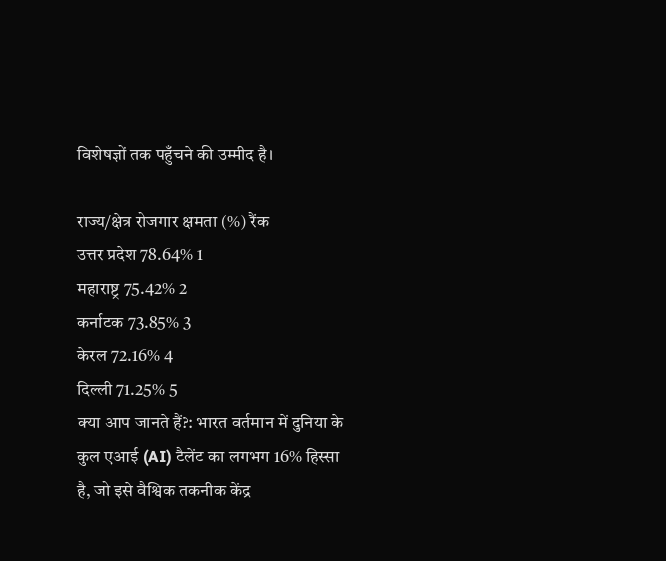विशेषज्ञों तक पहुँचने की उम्मीद है।

राज्य/क्षेत्र रोजगार क्षमता (%) रैंक
उत्तर प्रदेश 78.64% 1
महाराष्ट्र 75.42% 2
कर्नाटक 73.85% 3
केरल 72.16% 4
दिल्ली 71.25% 5
क्या आप जानते हैं?: भारत वर्तमान में दुनिया के कुल एआई (AI) टैलेंट का लगभग 16% हिस्सा है, जो इसे वैश्विक तकनीक केंद्र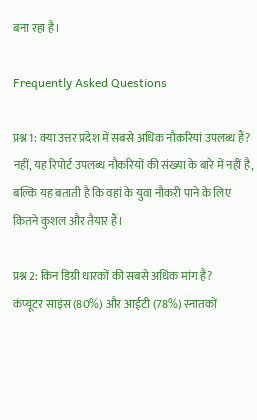बना रहा है।

Frequently Asked Questions

प्रश्न 1: क्या उत्तर प्रदेश में सबसे अधिक नौकरियां उपलब्ध हैं?
नहीं, यह रिपोर्ट उपलब्ध नौकरियों की संख्या के बारे में नहीं है, बल्कि यह बताती है कि वहां के युवा नौकरी पाने के लिए कितने कुशल और तैयार हैं।

प्रश्न 2: किन डिग्री धारकों की सबसे अधिक मांग है?
कंप्यूटर साइंस (80%) और आईटी (78%) स्नातकों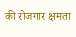की रोजगार क्षमता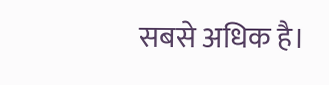सबसे अधिक है।